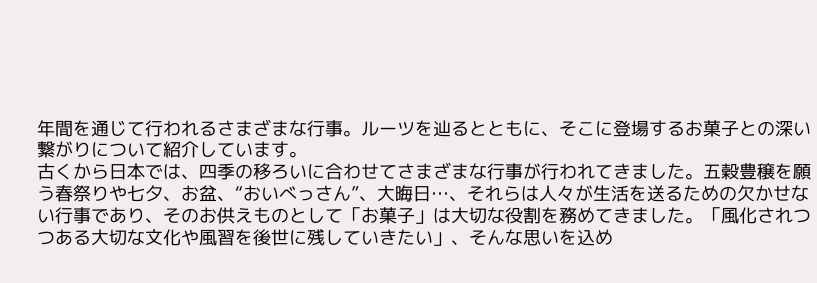年間を通じて行われるさまざまな行事。ルーツを辿るとともに、そこに登場するお菓子との深い繋がりについて紹介しています。
古くから日本では、四季の移ろいに合わせてさまざまな行事が行われてきました。五穀豊穣を願う春祭りや七夕、お盆、“おいべっさん”、大晦日…、それらは人々が生活を送るための欠かせない行事であり、そのお供えものとして「お菓子」は大切な役割を務めてきました。「風化されつつある大切な文化や風習を後世に残していきたい」、そんな思いを込め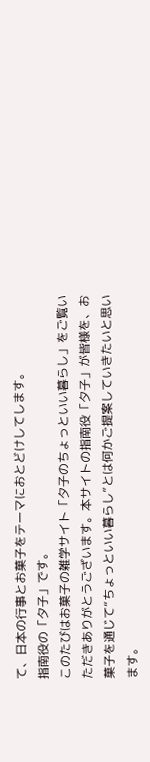て、日本の行事とお菓子をテーマにおとどけしてします。
指南役の「夕子」です。
このたびはお菓子の雑学サイト「夕子のちょっといい暮らし」をご覧いただきありがとうございます。本サイトの指南役「夕子」が皆様を、お菓子を通じて“ちょっといい暮らし”とは何かご提案していきたいと思います。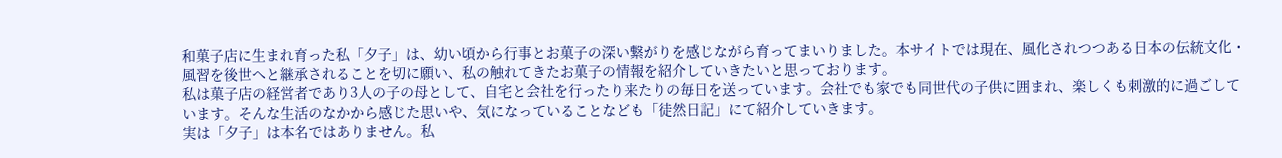和菓子店に生まれ育った私「夕子」は、幼い頃から行事とお菓子の深い繋がりを感じながら育ってまいりました。本サイトでは現在、風化されつつある日本の伝統文化・風習を後世へと継承されることを切に願い、私の触れてきたお菓子の情報を紹介していきたいと思っております。
私は菓子店の経営者であり3人の子の母として、自宅と会社を行ったり来たりの毎日を送っています。会社でも家でも同世代の子供に囲まれ、楽しくも刺激的に過ごしています。そんな生活のなかから感じた思いや、気になっていることなども「徒然日記」にて紹介していきます。
実は「夕子」は本名ではありません。私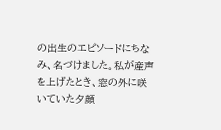の出生のエピソードにちなみ、名づけました。私が産声を上げたとき、窓の外に咲いていた夕顔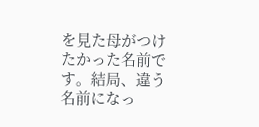を見た母がつけたかった名前です。結局、違う名前になっ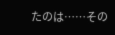たのは……その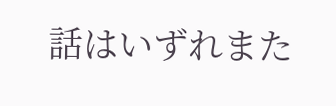話はいずれまた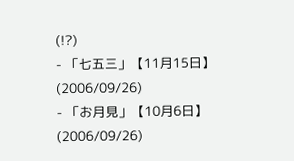(!?)
- 「七五三」【11月15日】 (2006/09/26)
- 「お月見」【10月6日】 (2006/09/26)